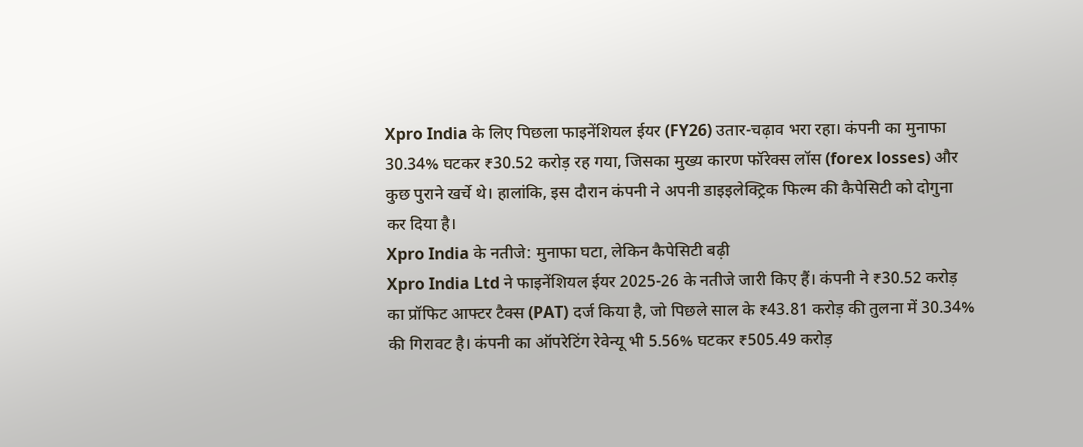Xpro India के लिए पिछला फाइनेंशियल ईयर (FY26) उतार-चढ़ाव भरा रहा। कंपनी का मुनाफा 30.34% घटकर ₹30.52 करोड़ रह गया, जिसका मुख्य कारण फॉरेक्स लॉस (forex losses) और कुछ पुराने खर्चे थे। हालांकि, इस दौरान कंपनी ने अपनी डाइइलेक्ट्रिक फिल्म की कैपेसिटी को दोगुना कर दिया है।
Xpro India के नतीजे: मुनाफा घटा, लेकिन कैपेसिटी बढ़ी
Xpro India Ltd ने फाइनेंशियल ईयर 2025-26 के नतीजे जारी किए हैं। कंपनी ने ₹30.52 करोड़ का प्रॉफिट आफ्टर टैक्स (PAT) दर्ज किया है, जो पिछले साल के ₹43.81 करोड़ की तुलना में 30.34% की गिरावट है। कंपनी का ऑपरेटिंग रेवेन्यू भी 5.56% घटकर ₹505.49 करोड़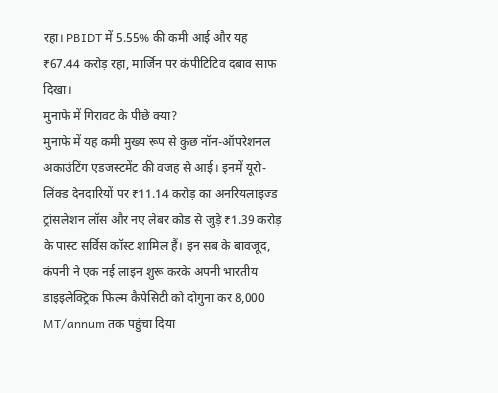रहा। PBIDT में 5.55% की कमी आई और यह ₹67.44 करोड़ रहा, मार्जिन पर कंपीटिटिव दबाव साफ दिखा।
मुनाफे में गिरावट के पीछे क्या?
मुनाफे में यह कमी मुख्य रूप से कुछ नॉन-ऑपरेशनल अकाउंटिंग एडजस्टमेंट की वजह से आई। इनमें यूरो-लिंक्ड देनदारियों पर ₹11.14 करोड़ का अनरियलाइज्ड ट्रांसलेशन लॉस और नए लेबर कोड से जुड़े ₹1.39 करोड़ के पास्ट सर्विस कॉस्ट शामिल हैं। इन सब के बावजूद, कंपनी ने एक नई लाइन शुरू करके अपनी भारतीय डाइइलेक्ट्रिक फिल्म कैपेसिटी को दोगुना कर 8,000 MT/annum तक पहुंचा दिया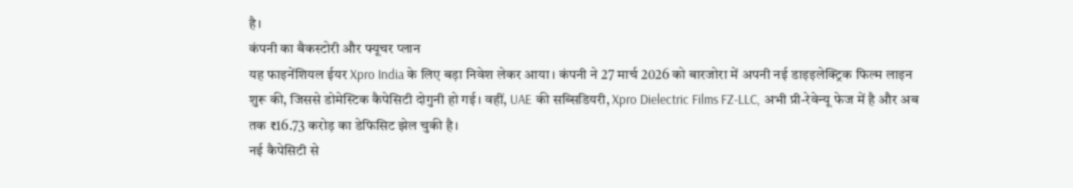है।
कंपनी का बैकस्टोरी और फ्यूचर प्लान
यह फाइनेंशियल ईयर Xpro India के लिए बड़ा निवेश लेकर आया। कंपनी ने 27 मार्च 2026 को बारजोरा में अपनी नई डाइइलेक्ट्रिक फिल्म लाइन शुरू की, जिससे डोमेस्टिक कैपेसिटी दोगुनी हो गई। वहीं, UAE की सब्सिडियरी, Xpro Dielectric Films FZ-LLC, अभी प्री-रेवेन्यू फेज में है और अब तक ₹16.73 करोड़ का डेफिसिट झेल चुकी है।
नई कैपेसिटी से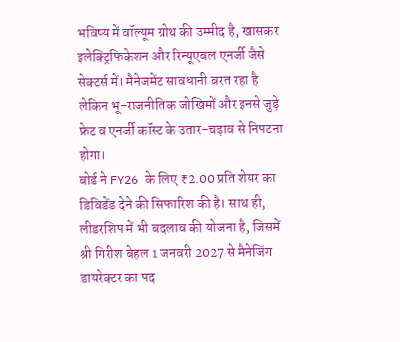भविष्य में वॉल्यूम ग्रोथ की उम्मीद है, खासकर इलेक्ट्रिफिकेशन और रिन्यूएबल एनर्जी जैसे सेक्टर्स में। मैनेजमेंट सावधानी बरत रहा है लेकिन भू-राजनीतिक जोखिमों और इनसे जुड़े फ्रेट व एनर्जी कॉस्ट के उतार-चढ़ाव से निपटना होगा।
बोर्ड ने FY26 के लिए ₹2.00 प्रति शेयर का डिविडेंड देने की सिफारिश की है। साथ ही, लीडरशिप में भी बदलाव की योजना है, जिसमें श्री गिरीश बेहल 1 जनवरी 2027 से मैनेजिंग डायरेक्टर का पद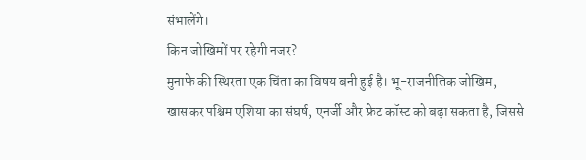संभालेंगे।
किन जोखिमों पर रहेगी नजर?
मुनाफे की स्थिरता एक चिंता का विषय बनी हुई है। भू-राजनीतिक जोखिम, खासकर पश्चिम एशिया का संघर्ष, एनर्जी और फ्रेट कॉस्ट को बढ़ा सकता है, जिससे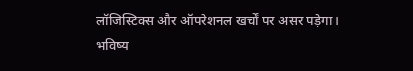लॉजिस्टिक्स और ऑपरेशनल खर्चों पर असर पड़ेगा।
भविष्य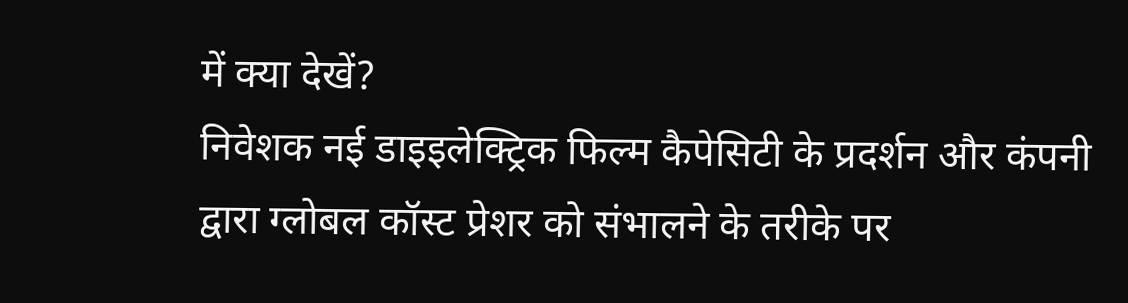में क्या देखें?
निवेशक नई डाइइलेक्ट्रिक फिल्म कैपेसिटी के प्रदर्शन और कंपनी द्वारा ग्लोबल कॉस्ट प्रेशर को संभालने के तरीके पर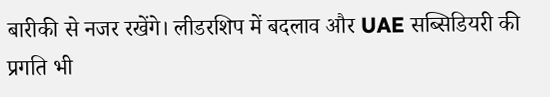बारीकी से नजर रखेंगे। लीडरशिप में बदलाव और UAE सब्सिडियरी की प्रगति भी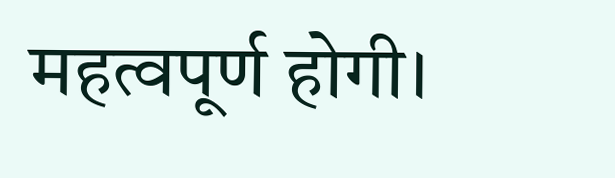महत्वपूर्ण होगी।